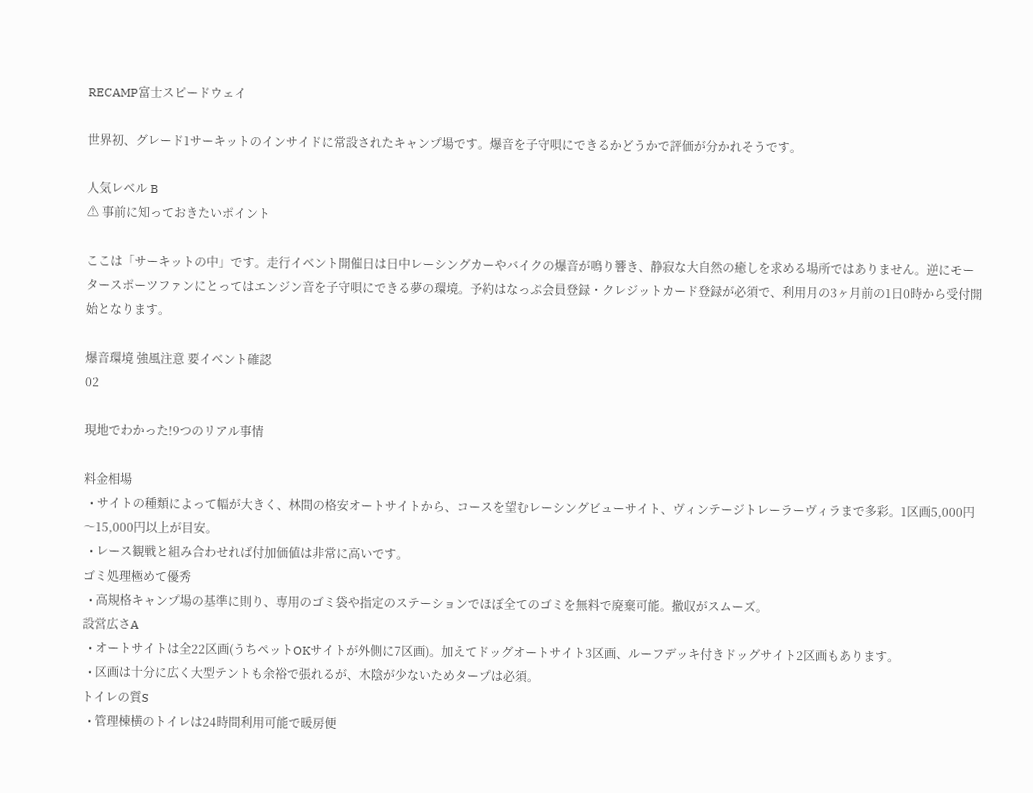RECAMP富士スピードウェイ

世界初、グレード1サーキットのインサイドに常設されたキャンプ場です。爆音を子守唄にできるかどうかで評価が分かれそうです。

人気レベル B
⚠ 事前に知っておきたいポイント

ここは「サーキットの中」です。走行イベント開催日は日中レーシングカーやバイクの爆音が鳴り響き、静寂な大自然の癒しを求める場所ではありません。逆にモータースポーツファンにとってはエンジン音を子守唄にできる夢の環境。予約はなっぷ会員登録・クレジットカード登録が必須で、利用月の3ヶ月前の1日0時から受付開始となります。

爆音環境 強風注意 要イベント確認
02

現地でわかった!9つのリアル事情

料金相場
  • サイトの種類によって幅が大きく、林間の格安オートサイトから、コースを望むレーシングビューサイト、ヴィンテージトレーラーヴィラまで多彩。1区画5,000円〜15,000円以上が目安。
  • レース観戦と組み合わせれば付加価値は非常に高いです。
ゴミ処理極めて優秀
  • 高規格キャンプ場の基準に則り、専用のゴミ袋や指定のステーションでほぼ全てのゴミを無料で廃棄可能。撤収がスムーズ。
設営広さA
  • オートサイトは全22区画(うちペットOKサイトが外側に7区画)。加えてドッグオートサイト3区画、ルーフデッキ付きドッグサイト2区画もあります。
  • 区画は十分に広く大型テントも余裕で張れるが、木陰が少ないためタープは必須。
トイレの質S
  • 管理棟横のトイレは24時間利用可能で暖房便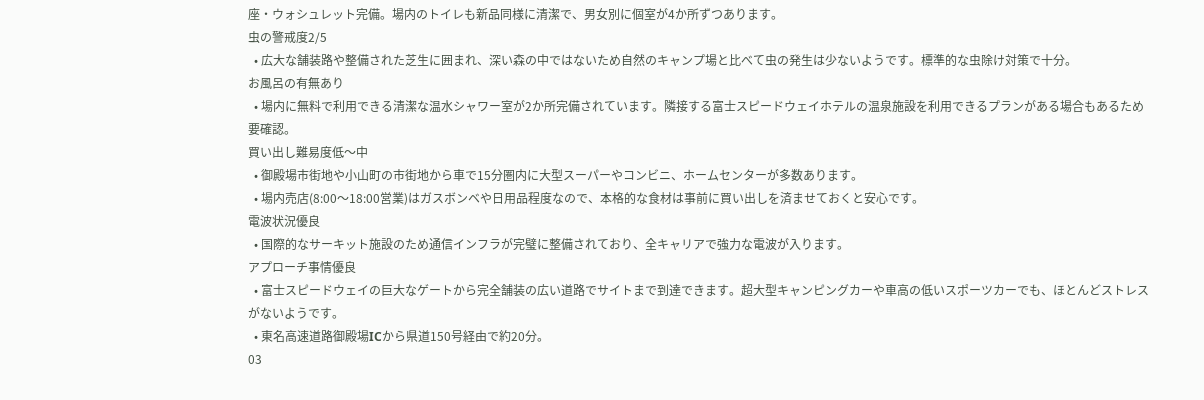座・ウォシュレット完備。場内のトイレも新品同様に清潔で、男女別に個室が4か所ずつあります。
虫の警戒度2/5
  • 広大な舗装路や整備された芝生に囲まれ、深い森の中ではないため自然のキャンプ場と比べて虫の発生は少ないようです。標準的な虫除け対策で十分。
お風呂の有無あり
  • 場内に無料で利用できる清潔な温水シャワー室が2か所完備されています。隣接する富士スピードウェイホテルの温泉施設を利用できるプランがある場合もあるため要確認。
買い出し難易度低〜中
  • 御殿場市街地や小山町の市街地から車で15分圏内に大型スーパーやコンビニ、ホームセンターが多数あります。
  • 場内売店(8:00〜18:00営業)はガスボンベや日用品程度なので、本格的な食材は事前に買い出しを済ませておくと安心です。
電波状況優良
  • 国際的なサーキット施設のため通信インフラが完璧に整備されており、全キャリアで強力な電波が入ります。
アプローチ事情優良
  • 富士スピードウェイの巨大なゲートから完全舗装の広い道路でサイトまで到達できます。超大型キャンピングカーや車高の低いスポーツカーでも、ほとんどストレスがないようです。
  • 東名高速道路御殿場ICから県道150号経由で約20分。
03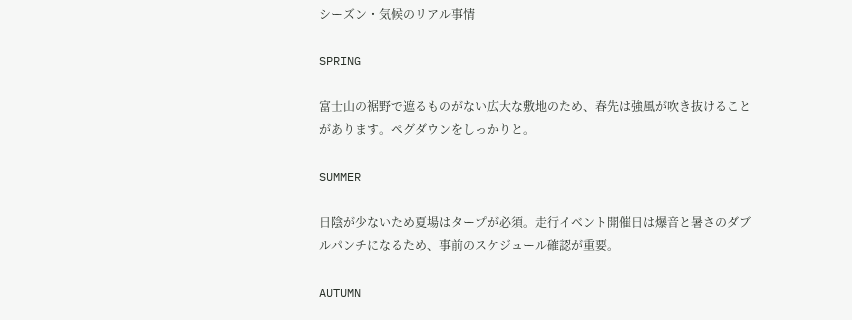シーズン・気候のリアル事情

SPRING

富士山の裾野で遮るものがない広大な敷地のため、春先は強風が吹き抜けることがあります。ペグダウンをしっかりと。

SUMMER

日陰が少ないため夏場はタープが必須。走行イベント開催日は爆音と暑さのダブルパンチになるため、事前のスケジュール確認が重要。

AUTUMN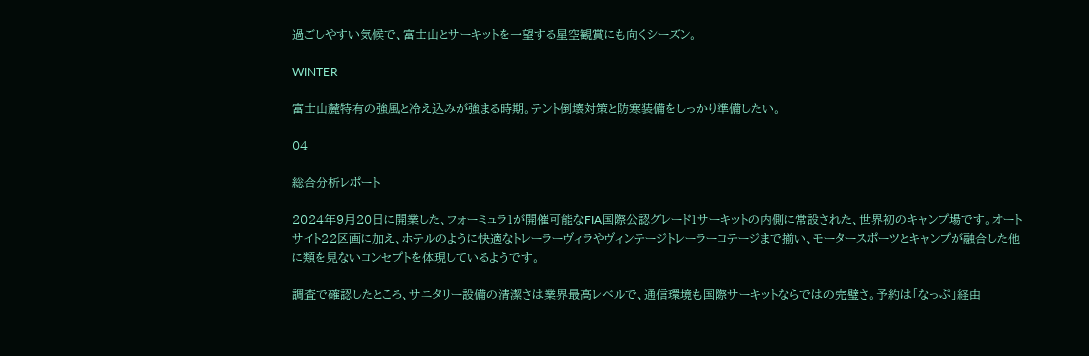過ごしやすい気候で、富士山とサーキットを一望する星空観賞にも向くシーズン。

WINTER

富士山麓特有の強風と冷え込みが強まる時期。テント倒壊対策と防寒装備をしっかり準備したい。

04

総合分析レポート

2024年9月20日に開業した、フォーミュラ1が開催可能なFIA国際公認グレード1サーキットの内側に常設された、世界初のキャンプ場です。オートサイト22区画に加え、ホテルのように快適なトレーラーヴィラやヴィンテージトレーラーコテージまで揃い、モータースポーツとキャンプが融合した他に類を見ないコンセプトを体現しているようです。

調査で確認したところ、サニタリー設備の清潔さは業界最高レベルで、通信環境も国際サーキットならではの完璧さ。予約は「なっぷ」経由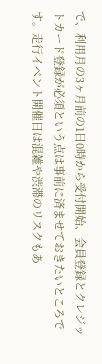で、利用月の3ヶ月前の1日0時から受付開始、会員登録とクレジットカード登録が必須という点は事前に済ませておきたいところです。走行イベント開催日は混雑や渋滞のリスクもあ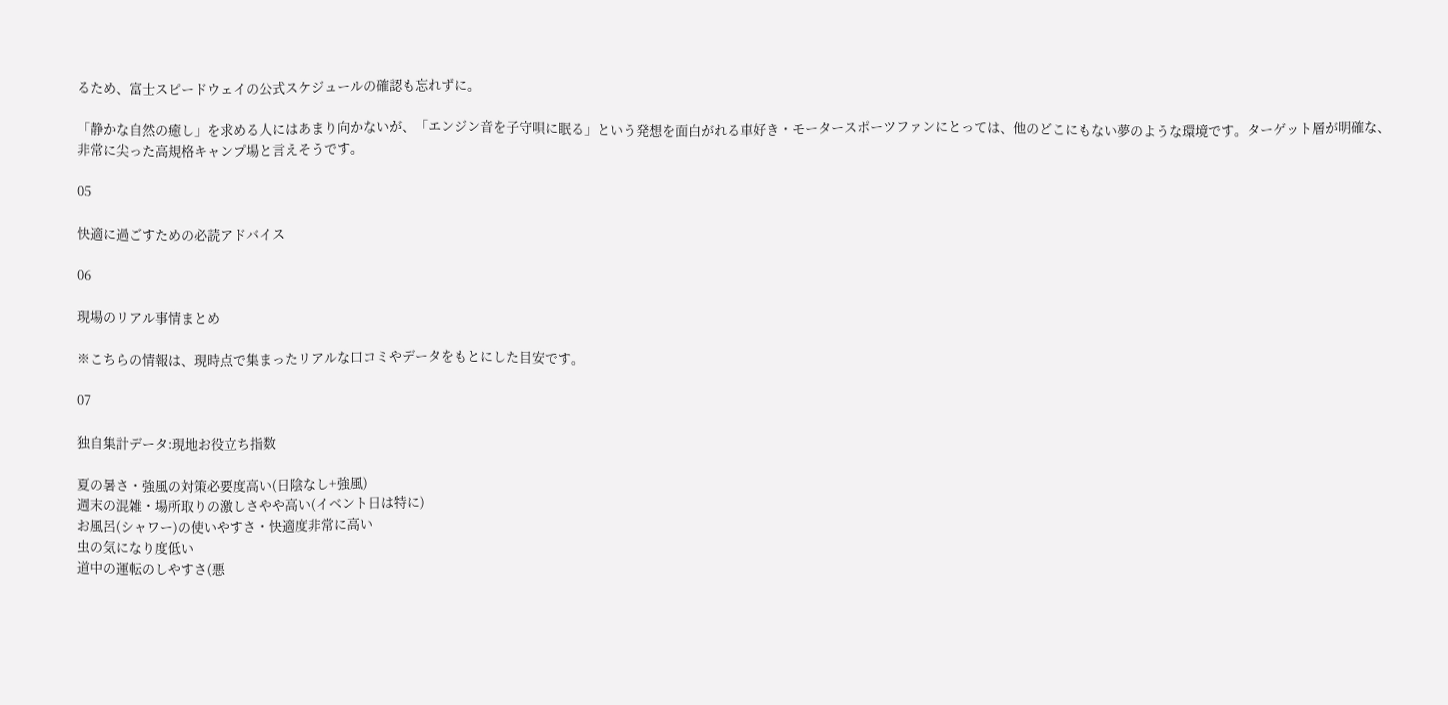るため、富士スピードウェイの公式スケジュールの確認も忘れずに。

「静かな自然の癒し」を求める人にはあまり向かないが、「エンジン音を子守唄に眠る」という発想を面白がれる車好き・モータースポーツファンにとっては、他のどこにもない夢のような環境です。ターゲット層が明確な、非常に尖った高規格キャンプ場と言えそうです。

05

快適に過ごすための必読アドバイス

06

現場のリアル事情まとめ

※こちらの情報は、現時点で集まったリアルな口コミやデータをもとにした目安です。

07

独自集計データ:現地お役立ち指数

夏の暑さ・強風の対策必要度高い(日陰なし+強風)
週末の混雑・場所取りの激しさやや高い(イベント日は特に)
お風呂(シャワー)の使いやすさ・快適度非常に高い
虫の気になり度低い
道中の運転のしやすさ(悪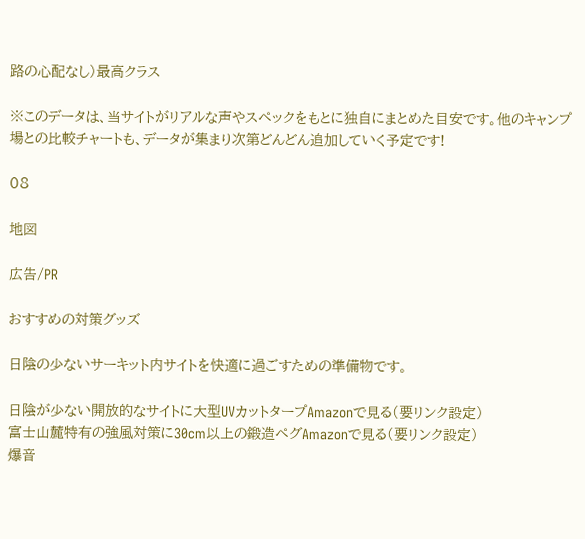路の心配なし)最高クラス

※このデータは、当サイトがリアルな声やスペックをもとに独自にまとめた目安です。他のキャンプ場との比較チャートも、データが集まり次第どんどん追加していく予定です!

08

地図

広告/PR

おすすめの対策グッズ

日陰の少ないサーキット内サイトを快適に過ごすための準備物です。

日陰が少ない開放的なサイトに大型UVカットタープAmazonで見る(要リンク設定)
富士山麓特有の強風対策に30cm以上の鍛造ペグAmazonで見る(要リンク設定)
爆音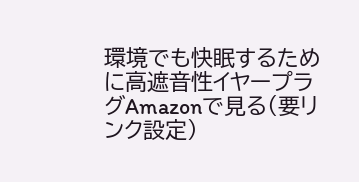環境でも快眠するために高遮音性イヤープラグAmazonで見る(要リンク設定)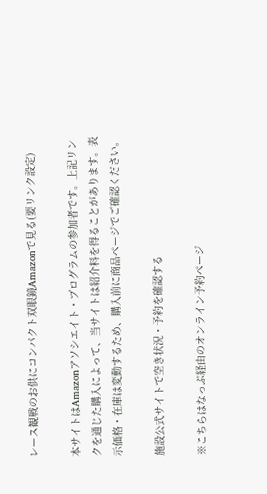レース観戦のお供にコンパクト双眼鏡Amazonで見る(要リンク設定)

本サイトはAmazonアソシエイト・プログラムの参加者です。上記リンクを通じた購入によって、当サイトは紹介料を得ることがあります。表示価格・在庫は変動するため、購入前に商品ページでご確認ください。

施設公式サイトで空き状況・予約を確認する

※こちらはなっぷ経由のオンライン予約ページ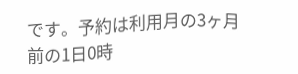です。予約は利用月の3ヶ月前の1日0時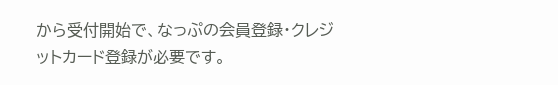から受付開始で、なっぷの会員登録・クレジットカード登録が必要です。